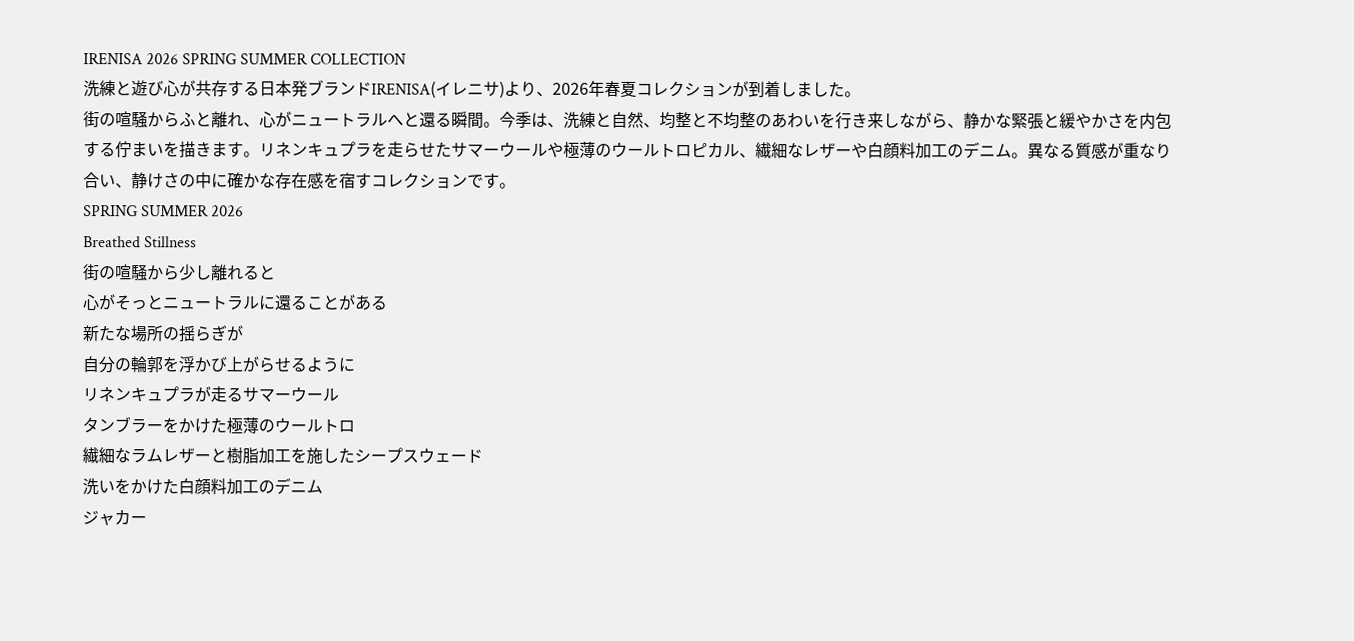IRENISA 2026 SPRING SUMMER COLLECTION
洗練と遊び心が共存する日本発ブランドIRENISA(イレニサ)より、2026年春夏コレクションが到着しました。
街の喧騒からふと離れ、心がニュートラルへと還る瞬間。今季は、洗練と自然、均整と不均整のあわいを行き来しながら、静かな緊張と緩やかさを内包する佇まいを描きます。リネンキュプラを走らせたサマーウールや極薄のウールトロピカル、繊細なレザーや白顔料加工のデニム。異なる質感が重なり合い、静けさの中に確かな存在感を宿すコレクションです。
SPRING SUMMER 2026
Breathed Stillness
街の喧騒から少し離れると
心がそっとニュートラルに還ることがある
新たな場所の揺らぎが
自分の輪郭を浮かび上がらせるように
リネンキュプラが走るサマーウール
タンブラーをかけた極薄のウールトロ
繊細なラムレザーと樹脂加工を施したシープスウェード
洗いをかけた白顔料加工のデニム
ジャカー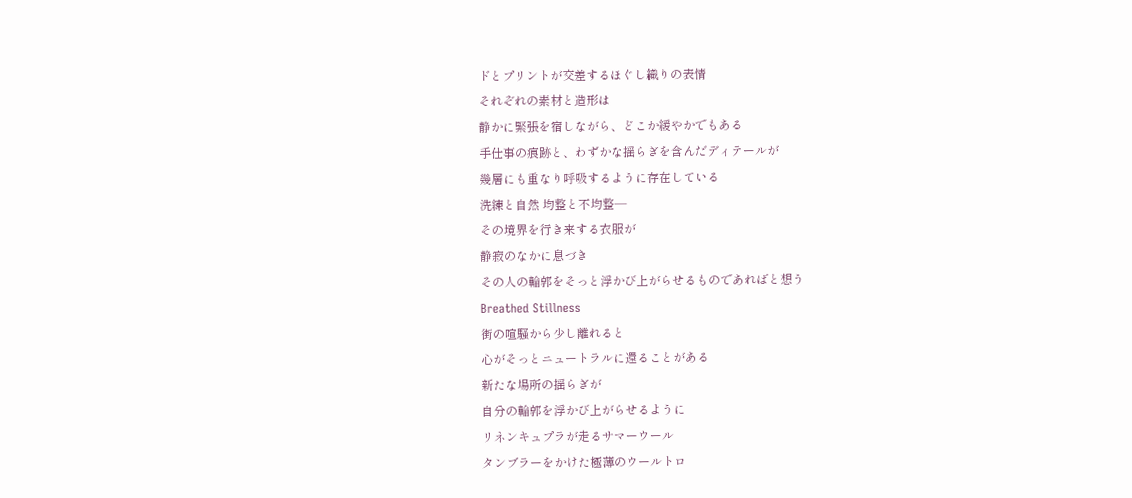ドとプリントが交差するほぐし織りの表情
それぞれの素材と造形は
静かに緊張を宿しながら、どこか緩やかでもある
手仕事の痕跡と、わずかな揺らぎを含んだディテールが
幾層にも重なり呼吸するように存在している
洗練と自然 均整と不均整—
その境界を行き来する衣服が
静寂のなかに息づき
その人の輪郭をそっと浮かび上がらせるものであればと想う
Breathed Stillness
街の喧騒から少し離れると
心がそっとニュートラルに還ることがある
新たな場所の揺らぎが
自分の輪郭を浮かび上がらせるように
リネンキュプラが走るサマーウール
タンブラーをかけた極薄のウールトロ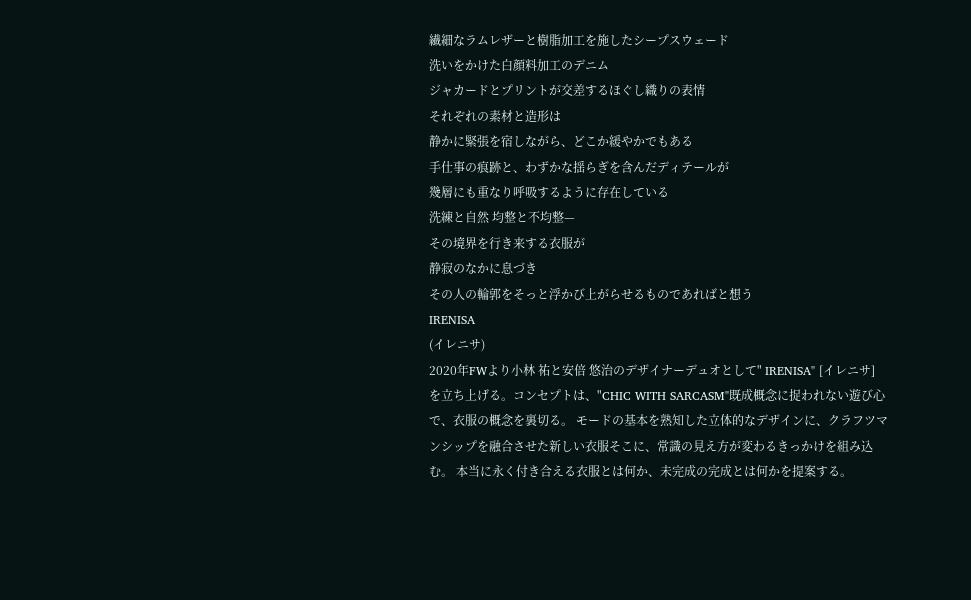繊細なラムレザーと樹脂加工を施したシープスウェード
洗いをかけた白顔料加工のデニム
ジャカードとプリントが交差するほぐし織りの表情
それぞれの素材と造形は
静かに緊張を宿しながら、どこか緩やかでもある
手仕事の痕跡と、わずかな揺らぎを含んだディテールが
幾層にも重なり呼吸するように存在している
洗練と自然 均整と不均整—
その境界を行き来する衣服が
静寂のなかに息づき
その人の輪郭をそっと浮かび上がらせるものであればと想う
IRENISA
(イレニサ)
2020年FWより小林 祐と安倍 悠治のデザイナーデュオとして" IRENISA" [イレニサ] を立ち上げる。コンセプトは、"CHIC WITH SARCASM"既成概念に捉われない遊び心で、衣服の概念を裏切る。 モードの基本を熟知した立体的なデザインに、クラフツマンシップを融合させた新しい衣服そこに、常識の見え方が変わるきっかけを組み込む。 本当に永く付き合える衣服とは何か、未完成の完成とは何かを提案する。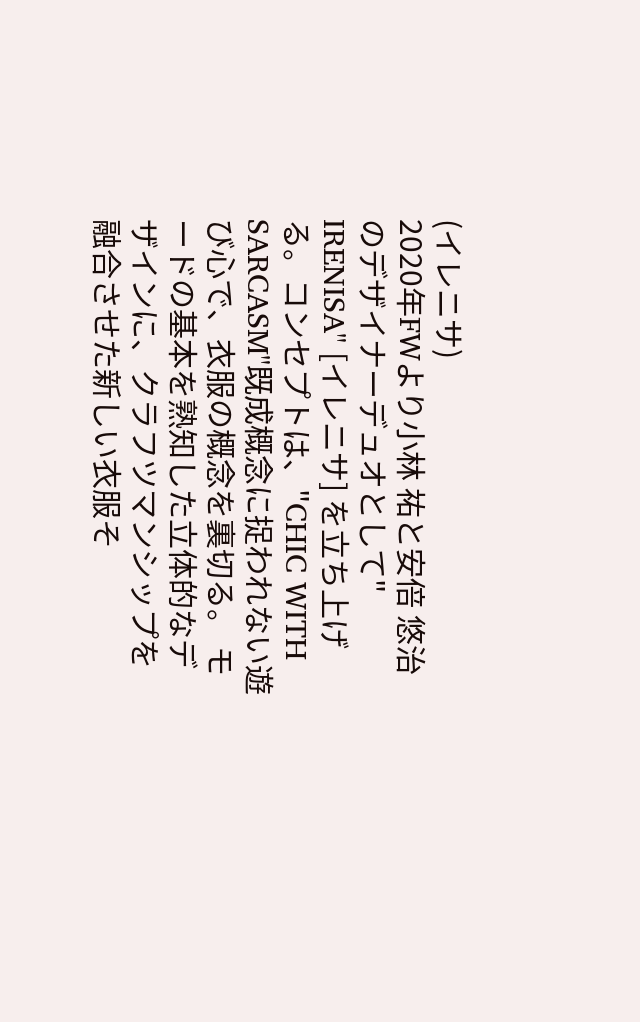(イレニサ)
2020年FWより小林 祐と安倍 悠治のデザイナーデュオとして" IRENISA" [イレニサ] を立ち上げる。コンセプトは、"CHIC WITH SARCASM"既成概念に捉われない遊び心で、衣服の概念を裏切る。 モードの基本を熟知した立体的なデザインに、クラフツマンシップを融合させた新しい衣服そ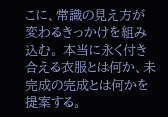こに、常識の見え方が変わるきっかけを組み込む。 本当に永く付き合える衣服とは何か、未完成の完成とは何かを提案する。